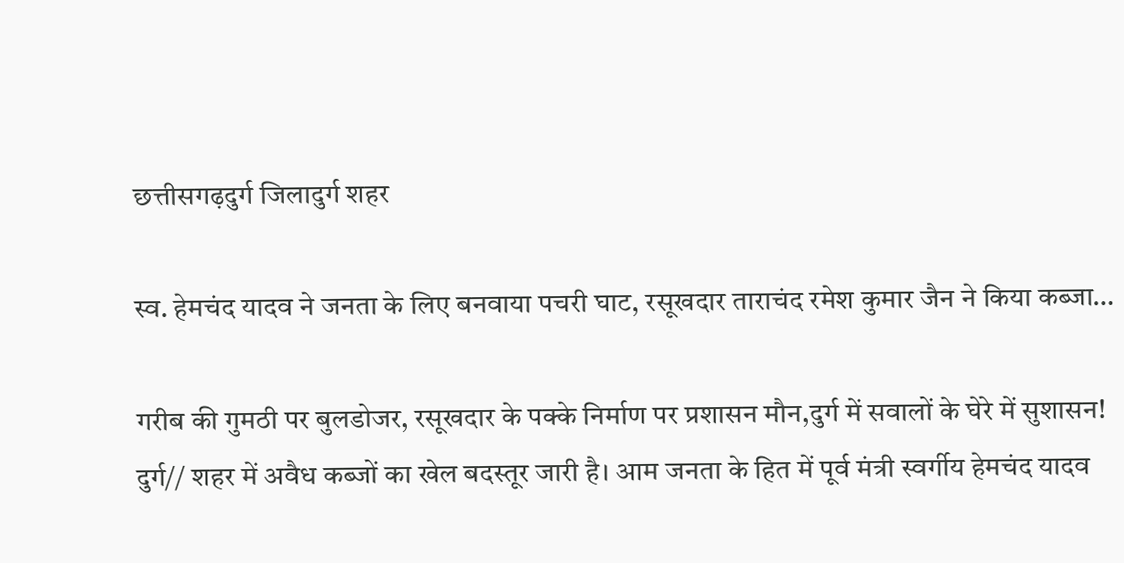छत्तीसगढ़दुर्ग जिलादुर्ग शहर

स्व. हेमचंद यादव ने जनता के लिए बनवाया पचरी घाट, रसूखदार ताराचंद रमेश कुमार जैन ने किया कब्जा…

गरीब की गुमठी पर बुलडोजर, रसूखदार के पक्के निर्माण पर प्रशासन मौन,दुर्ग में सवालों के घेरे में सुशासन!
दुर्ग// शहर में अवैध कब्जों का खेल बदस्तूर जारी है। आम जनता के हित में पूर्व मंत्री स्वर्गीय हेमचंद यादव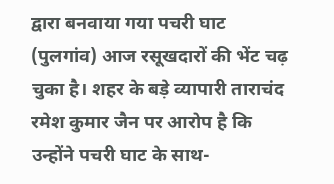द्वारा बनवाया गया पचरी घाट (पुलगांव) आज रसूखदारों की भेंट चढ़ चुका है। शहर के बड़े व्यापारी ताराचंद रमेश कुमार जैन पर आरोप है कि उन्होंने पचरी घाट के साथ-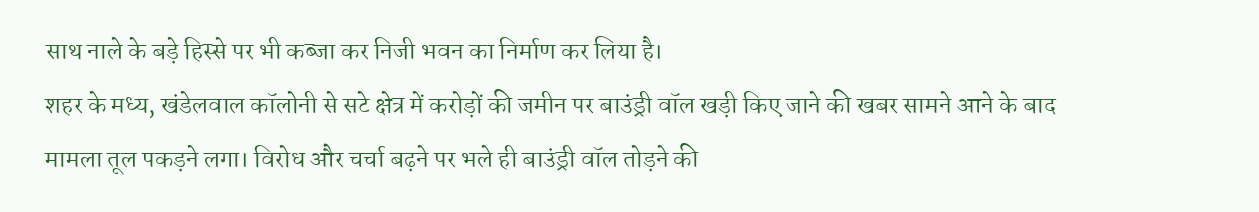साथ नाले के बड़े हिस्से पर भी कब्जा कर निजी भवन का निर्माण कर लिया है।
शहर के मध्य, खंडेलवाल कॉलोनी से सटे क्षेत्र में करोड़ों की जमीन पर बाउंड्री वॉल खड़ी किए जाने की खबर सामने आने के बाद मामला तूल पकड़ने लगा। विरोध और चर्चा बढ़ने पर भले ही बाउंड्री वॉल तोड़ने की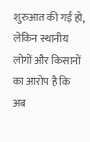शुरुआत की गई हो, लेकिन स्थानीय लोगों और किसानों का आरोप है कि अब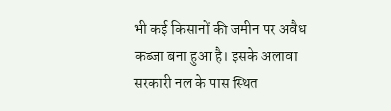भी कई किसानों की जमीन पर अवैध कब्जा बना हुआ है। इसके अलावा सरकारी नल के पास स्थित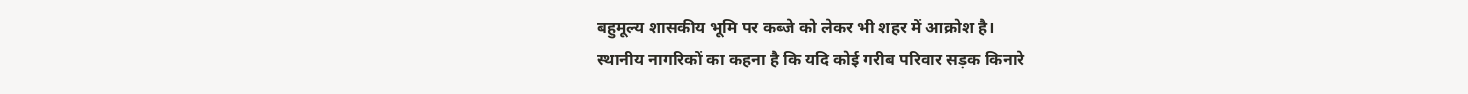बहुमूल्य शासकीय भूमि पर कब्जे को लेकर भी शहर में आक्रोश है।
स्थानीय नागरिकों का कहना है कि यदि कोई गरीब परिवार सड़क किनारे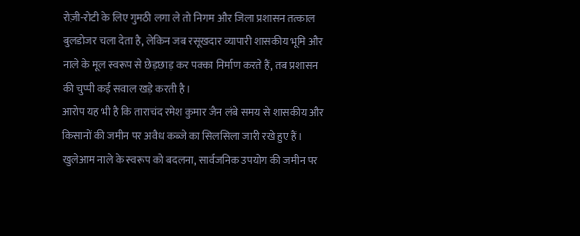रोज़ी-रोटी के लिए गुमठी लगा ले तो निगम और जिला प्रशासन तत्काल बुलडोजर चला देता है, लेकिन जब रसूखदार व्यापारी शासकीय भूमि और नाले के मूल स्वरूप से छेड़छाड़ कर पक्का निर्माण करते हैं, तब प्रशासन की चुप्पी कई सवाल खड़े करती है।
आरोप यह भी है कि ताराचंद रमेश कुमार जैन लंबे समय से शासकीय और किसानों की जमीन पर अवैध कब्जे का सिलसिला जारी रखे हुए हैं। खुलेआम नाले के स्वरूप को बदलना, सार्वजनिक उपयोग की जमीन पर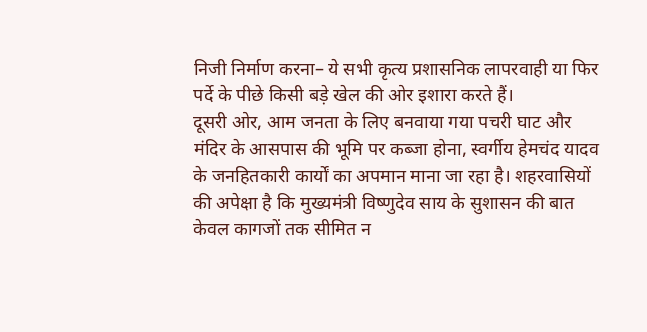निजी निर्माण करना– ये सभी कृत्य प्रशासनिक लापरवाही या फिर पर्दे के पीछे किसी बड़े खेल की ओर इशारा करते हैं।
दूसरी ओर, आम जनता के लिए बनवाया गया पचरी घाट और मंदिर के आसपास की भूमि पर कब्जा होना, स्वर्गीय हेमचंद यादव के जनहितकारी कार्यों का अपमान माना जा रहा है। शहरवासियों की अपेक्षा है कि मुख्यमंत्री विष्णुदेव साय के सुशासन की बात केवल कागजों तक सीमित न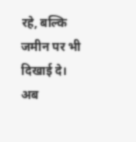रहे, बल्कि जमीन पर भी दिखाई दे।
अब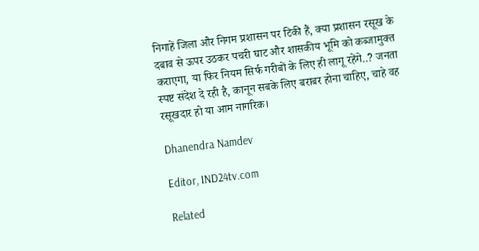निगाहें जिला और निगम प्रशासन पर टिकी हैं, क्या प्रशासन रसूख के दबाव से ऊपर उठकर पचरी घाट और शासकीय भूमि को कब्जामुक्त कराएगा, या फिर नियम सिर्फ गरीबों के लिए ही लागू रहेंगे..? जनता स्पष्ट संदेश दे रही है, कानून सबके लिए बराबर होना चाहिए, चाहे वह रसूखदार हो या आम नागरिक।

Dhanendra Namdev

Editor, IND24tv.com

Related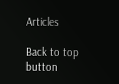Articles

Back to top button